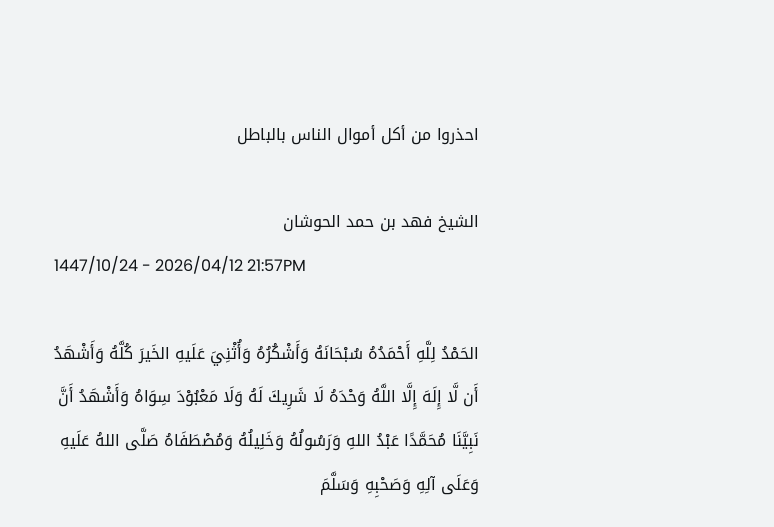احذروا من أكل أموال الناس بالباطل

الشيخ فهد بن حمد الحوشان
1447/10/24 - 2026/04/12 21:57PM

الحَمْدُ لِلَّهِ أَحْمَدُهُ سُبْحَانَهُ وَأَشْكُرُهُ وَأُثْنِيَ عَلَيهِ الخَيرَ كُلَّهُ وَأَشْهَدُ أَن لَّا إِلَهَ إِلَّا اللَّهُ وَحْدَهُ لَا شَرِيكَ لَهُ وَلَا مَعْبُوْدَ سِوَاهُ وَأَشْهَدُ أَنَّ نَبِيَّنَا مُحَمَّدًا عَبْدُ اللهِ وَرَسُولُهُ وَخَلِيلُهُ وَمُصْطَفَاهُ صَلَّى اللهُ عَلَيهِ وَعَلَى آلِهِ وَصَحْبِهِ وَسَلَّمَ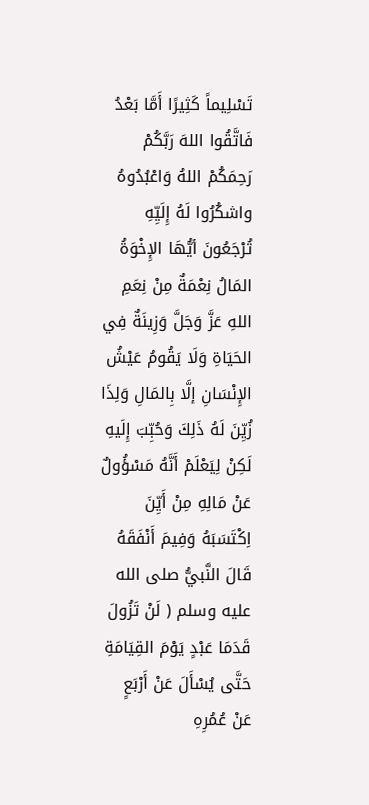تَسْلِيماً كَثِيرًا أَمَّا بَعْدُ فَاتَّقُوا اللهَ رَبَّكُمْ رَحِمَكُمْ اللهُ وَاعْبُدُوهُ واشكُرُوا لَهُ إِلَيِّهِ تُرْجَعُونَ أيُّهَا الإِخْوَةُ المَالُ نِعْمَةٌ مِنْ نِعَمِ اللهِ عَزَّ وَجَلَّ وَزِينَةٌ فِي الحَيَاةِ وَلَا يَقُومُ عَيْشُ الإِنْسَانِ إلَّا بِالمَالِ وَلِذَا زُيِّنَ لَهُ ذَلِكَ وَحُبِّبَ إِلَيهِ لَكِنْ لِيَعْلَمْ أَنَّهُ مَسْؤُولٌ عَنْ مَالِهِ مِنْ أَيِّنَ اِكْتَسَبَهُ وَفِيمَ أَنْفَقَهُ قَالَ النَّبيُّ صلى الله عليه وسلم ( لَنْ تَزُولَ قَدَمَا عَبْدٍ يَوْمَ القِيَامَةِ حَتَّى يُسْأَلَ عَنْ أَرْبَعٍ عَنْ ‌عُمُرِهِ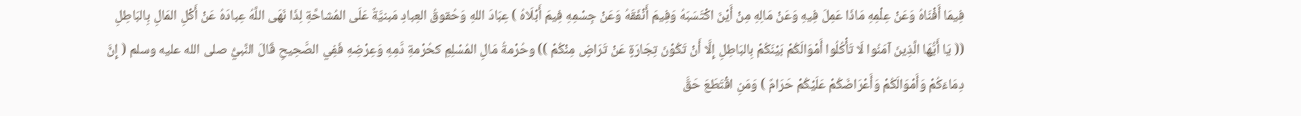فِيمَا ‌أَفْنَاهُ وَعَنْ عِلْمِهِ مَاذَا عَمِلَ فِيهِ وَعَنْ مَالِهِ مِنْ أَيْنَ اكْتَسَبَهُ وَفِيمَ أَنْفَقَهُ وَعَنْ جِسْمِهِ فِيمَ أَبْلَاهُ ) عِبَادَ اللهِ وَحُقوقُ العِبادِ مَبنيَّةٌ عَلَى المُشاحَّةِ لِذَا نَهَى اللَّهُ عِبادَهُ عَنْ أَكْلِ المَالِ بِالبَاطِلِ (( يَا أَيُّهَا الَّذِينَ آمَنُوا لَا تَأْكُلُوا أَمْوَالَكُمْ بَيْنَكُمْ بِالبَاطِلِ إِلَّا أَنْ تَكُوْنَ تِجَارَةٍ عَنْ تَرَاضٍ مِنْكُمْ )) وحُرْمةُ مَالِ المُسْلِمِ كحُرْمةِ دَّمِهِ وَعِرْضِهِ فَفِي الصَّحِيحِ قَالَ النَّبيُّ صلى الله عليه وسلم ( إِنَّ دِمَاءَكُمْ وَأَمْوَالَكُمْ وَأَعْرَاضَكُمْ عَلَيْكُمْ حَرَامٌ ) وَمَنِ اقْتَطَعَ حَقَّ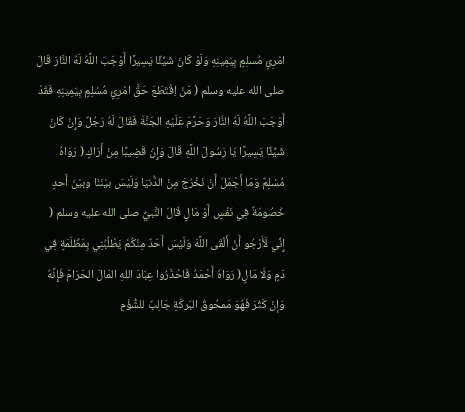امْرِئٍ مُسلِمٍ بِيَمِينِهِ وَلَوْ كَانَ شَيِّئًا يَسِيرًا أَوْجَبَ اللَّهُ لَهُ النَّارَ قَالَ صلى الله عليه وسلم ( مَنْ اِقْتَطَعَ حَقَّ امْرِئٍ مُسْلِمٍ بِيَمِينِهِ فَقَدْ أَوْجَبَ اللَّهُ لَهُ النَّارَ وَحَرَّمَ عَلَيْهِ الجَنَّةَ فَقَالَ لَهُ رَجُلٌ وَإِنْ كَانَ شَيِّئًا يَسِيرًا يَا رَسُولَ اللَّهِ قَالَ وَإِنْ قَضِيبًا مِنْ أَرَاكٍ ( رَوَاهُ مُسْلِمٌ وَمَا أَجْمَلَ أَنْ نَخْرُجَ مِنْ الدُّنيَا وَلَيْسَ بيْنَنَا وبيْنَ أَحدٍ خُصُومَةٌ فِي نَفْسٍ أَوْ مَالٍ قَالَ النَّبيُّ صلى الله عليه وسلم ( إِنِّي لَأَرْجُو أَنْ أَلْقَى اللَّهَ وَلَيْسَ أَحَدٌ مِنْكُمْ ‌يَطْلُبُنِي ‌بِمَظْلَمَةٍ فِي دَمٍ وَلَا مَالٍ( رَوَاهُ أَحْمَدُ فَاحْذَرُوا عِبَادَ اللهِ المَالَ الحَرَامَ فَإِنَّهُ وَإنْ كَثُرَ فَهُوَ مَمحُوقُ البَركَةِ جَالِبٌ للشُّؤْمِ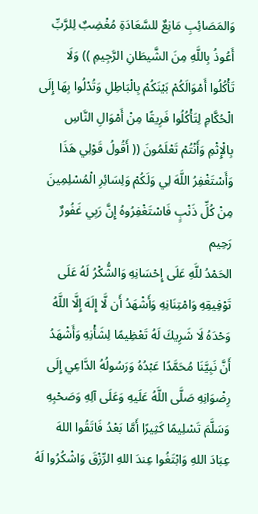وَالمَصَائِبِ مَانِعٌ للسَّعَادَةِ مُغْضِبٌ لِلرَّبِّ أَعُوذُ بِاللَّهِ مِنَ الشَّيطَانِ الرَّجِيمِ )) وَلَا تَأْكُلُوا أَمْوَالَكُمْ بَيْنَكُمْ بِالْبَاطِلِ وَتُدْلُوا بِهَا إِلَى الْحُكَّامِ لِتَأْكُلُوا فَرِيقًا مِنْ أَمْوَالِ النَّاسِ بِالْإِثْمِ وَأَنْتُمْ تَعْلَمُونَ (( أَقُولُ قَوْلِي هَذَا وَأَسْتَغْفِرُ اللَّهَ لِي وَلَكُمْ وَلِسَائِرِ الْمُسْلِمِينَ مِنْ كُلِّ ذَنْبٍ فَاسْتَغْفِرُوهُ إِنَّ رَبِي غَفُورٌ رَحِيم
الحَمْدُ للَّهِ عَلَى إِحْسَانِهِ وَالشُّكْرُ لَهُ عَلَى تَوْفِيقِهِ وَامْتِنَانِهِ وَأَشْهَدُ أَن لَّا إِلَهَ إِلَّا اللَّهُ وَحْدَهُ لَا شَرِيكَ لَهُ تَعْظِيمًا لِشَأْنِهِ وَأَشْهَدُ أَنَّ نَبِيَّنَا مُحَمَّدًا عَبْدُهُ وَرَسُولُهُ الدَّاعِي إِلَى رِضْوَانِهِ صَلَّى اللَّهُ عَلَيهِ وَعَلَى آلِهِ وَصَحْبِهِ وَسَلَّمَ تَسْلِيمًا كَثِيرًا أَمَّا بَعْدُ فَاتَقُوا اللهَ عِبَادَ اللهِ وَابْتَغُوا عِندَ اللهِ الرِّزْقَ وَاشْكُرُوا لَهُ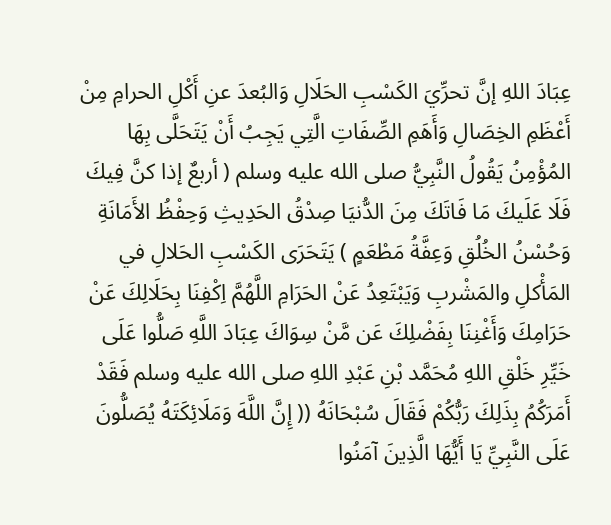عِبَادَ اللهِ إنَّ تحرِّيَ الكَسْبِ الحَلَالِ وَالبُعدَ عنِ أَكْلِ الحرامِ مِنْ أَعْظَمِ الخِصَالِ وَأَهَمِ الصِّفَاتِ الَّتِي يَجِبُ أَنْ يَتَحَلَّى بِهَا المُؤْمِنُ يَقُولُ النَّبِيُّ صلى الله عليه وسلم ( أربعٌ إذا كنَّ فِيكَ فَلَا عَلَيكَ مَا فَاتَكَ مِنَ الدُّنيَا صِدْقُ الحَدِيثِ وَحِفْظُ الأَمَانَةِ وَحُسْنُ الخُلُقِ وَعِفَّةُ مَطْعَمٍ ) يَتَحَرَى الكَسْبِ الحَلالِ في المَأْكلِ والمَشْربِ وَيَبْتَعِدُ عَنْ الحَرَامِ اللَّهُمَّ اِكْفِنَا بِحَلَالِكَ عَنْ حَرَامِكَ وَأَغْنِنَا بِفَضْلِكَ عَن مَّنْ سِوَاكَ عِبَادَ اللَّهِ صَلُّوا عَلَى خَيِّرِ خَلْقِ اللهِ مُحَمَّد بْنِ عَبْدِ اللهِ صلى الله عليه وسلم فَقَدْ أَمَرَكُمُ بِذَلِكَ رَبُّكُمْ فَقَالَ سُبْحَانَهُ (( إِنَّ اللَّهَ وَمَلَائِكَتَهُ يُصَلُّونَ عَلَى النَّبِيِّ يَا أَيُّهَا الَّذِينَ آمَنُوا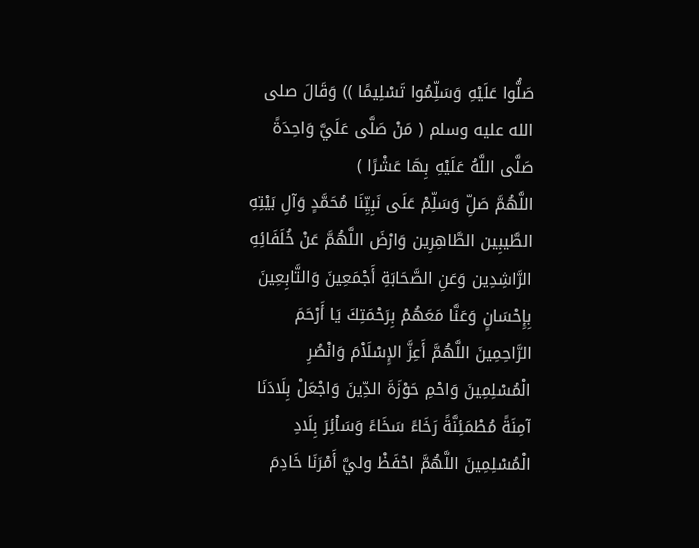صَلُّوا عَلَيْهِ وَسَلِّمُوا تَسْلِيمًا )) وَقَالَ صلى الله عليه وسلم ( مَنْ صَلَّى عَلَيَّ وَاحِدَةً صَلَّى اللَّهُ عَلَيْهِ بِهَا عَشْرًا )
اللَّهُمَّ صَلِّ وَسَلِّمْ عَلَى نَبِيِّنَا مُحَمَّدٍ وَآلِ بَيْتِهِ الطَّيبِين الطَّاهِرِين وَارْضَ اللَّهُمَّ عَنْ خُلَفَائِهِ الرَّاشِدِين وَعَنِ الصَّحَابَةِ أَجْمَعِينَ وَالتَّابِعِينَ بِإِحْسَانٍ وَعَنَّا مَعَهُمْ بِرَحْمَتِكَ يَا أَرْحَمَ الرَّاحِمِينَ اللَّهُمَّ أَعِزَّ الإِسْلَاْمَ وَانْصُرِ الْمُسْلِمِينَ وَاحْمِ حَوْزَةَ الدِّينَ وَاجْعَلْ بِلَادَنَا آمِنَةً مُطْمَئِنَّةً رَخَاءً سَخَاءً وَسَاْئِرَ بِلَادِ الْمُسْلِمِينَ اللَّهُمَّ احْفَظْ وليَّ أَمْرَنَا خَادِمَ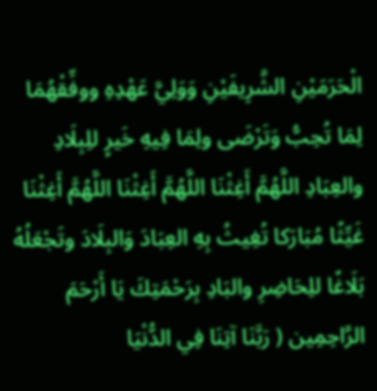الْحَرَمَيْنِ الشَّرِيفَيْنِ وَوَلِيَّ عَهْدِهِ ووفِّقْهُمَا لِمَا تُحِبُّ وَتَرْضَى ولِمَا فِيهِ خَيرٍ للِبِلَادِ والعِبَادِ اللَّهُمَّ أَغِثْنَا اللَّهُمَّ أَغِثْنَا اللَّهُمَّ أَغِثْنَا غَيِّثًا مُبَارَكا تُغِيثُ بِهِ العِبَادَ وَالبِلَادَ وتَجْعَلُهُ بَلَاغًا للِحَاضِرِ والبَادِ بِرَحْمَتِكَ يَا أَرْحَمَ الرَّاحِمِين ( رَبَّنَا آتِنَا فِي الدُّنْيَا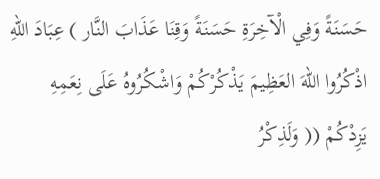حَسَنَةً وَفِي الْآخِرَةِ حَسَنَةً وَقِنَا عَذَابَ النَّار ) عِبَادَ اللهِ اذْكُرُوا اللهَ العَظِيمَ يَذْكُرْكُمْ وَاشْكُرُوهُ عَلَى نِعَمِهِ يَزِدْكُمْ (( وَلَذِكْرُ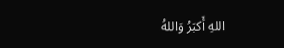اللهِ أَكبَرُ وَاللهُ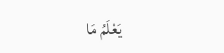يَعْلَمُ مَا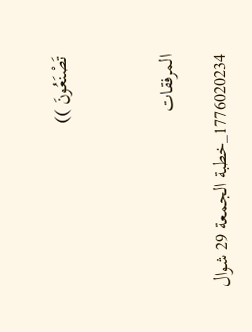تَصْنَعُونَ ))



المرفقات

1776020234_خطبة الجمعة 29 شوال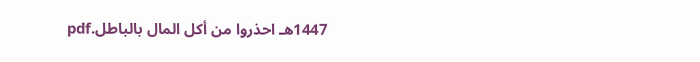1447هـ احذروا من أكل المال بالباطل.pdf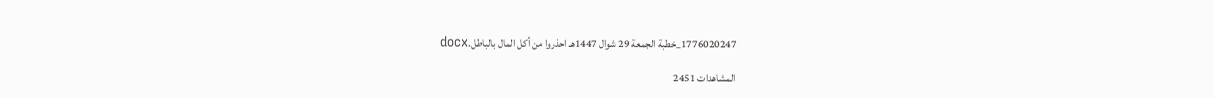1776020247_خطبة الجمعة 29 شوال 1447هـ احذروا من أكل المال بالباطل.docx

المشاهدات 2451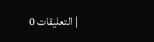| التعليقات 0